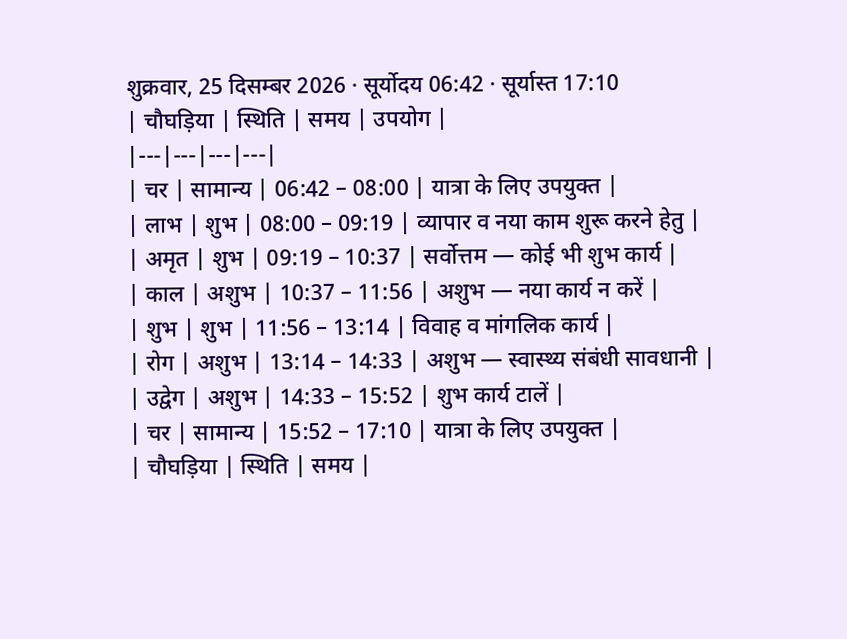शुक्रवार, 25 दिसम्बर 2026 · सूर्योदय 06:42 · सूर्यास्त 17:10
| चौघड़िया | स्थिति | समय | उपयोग |
|---|---|---|---|
| चर | सामान्य | 06:42 – 08:00 | यात्रा के लिए उपयुक्त |
| लाभ | शुभ | 08:00 – 09:19 | व्यापार व नया काम शुरू करने हेतु |
| अमृत | शुभ | 09:19 – 10:37 | सर्वोत्तम — कोई भी शुभ कार्य |
| काल | अशुभ | 10:37 – 11:56 | अशुभ — नया कार्य न करें |
| शुभ | शुभ | 11:56 – 13:14 | विवाह व मांगलिक कार्य |
| रोग | अशुभ | 13:14 – 14:33 | अशुभ — स्वास्थ्य संबंधी सावधानी |
| उद्वेग | अशुभ | 14:33 – 15:52 | शुभ कार्य टालें |
| चर | सामान्य | 15:52 – 17:10 | यात्रा के लिए उपयुक्त |
| चौघड़िया | स्थिति | समय |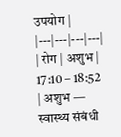उपयोग |
|---|---|---|---|
| रोग | अशुभ | 17:10 – 18:52 | अशुभ — स्वास्थ्य संबंधी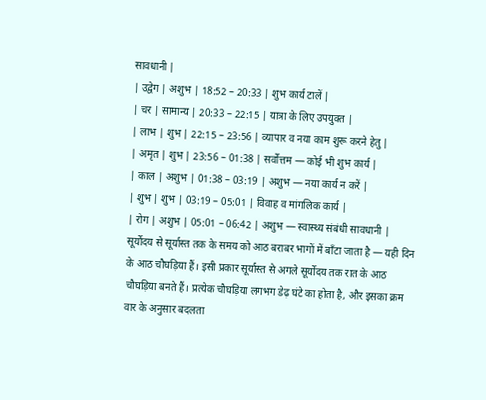सावधानी |
| उद्वेग | अशुभ | 18:52 – 20:33 | शुभ कार्य टालें |
| चर | सामान्य | 20:33 – 22:15 | यात्रा के लिए उपयुक्त |
| लाभ | शुभ | 22:15 – 23:56 | व्यापार व नया काम शुरू करने हेतु |
| अमृत | शुभ | 23:56 – 01:38 | सर्वोत्तम — कोई भी शुभ कार्य |
| काल | अशुभ | 01:38 – 03:19 | अशुभ — नया कार्य न करें |
| शुभ | शुभ | 03:19 – 05:01 | विवाह व मांगलिक कार्य |
| रोग | अशुभ | 05:01 – 06:42 | अशुभ — स्वास्थ्य संबंधी सावधानी |
सूर्योदय से सूर्यास्त तक के समय को आठ बराबर भागों में बाँटा जाता है — यही दिन के आठ चौघड़िया हैं। इसी प्रकार सूर्यास्त से अगले सूर्योदय तक रात के आठ चौघड़िया बनते हैं। प्रत्येक चौघड़िया लगभग डेढ़ घंटे का होता है, और इसका क्रम वार के अनुसार बदलता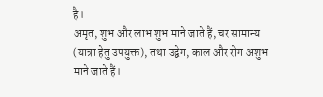है।
अमृत, शुभ और लाभ शुभ माने जाते हैं, चर सामान्य (यात्रा हेतु उपयुक्त), तथा उद्वेग, काल और रोग अशुभ माने जाते हैं।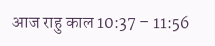आज राहु काल 10:37 – 11:56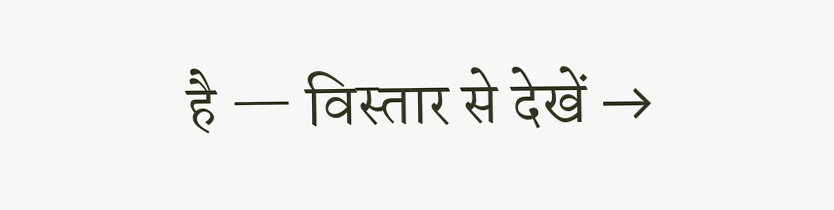है — विस्तार से देखें →